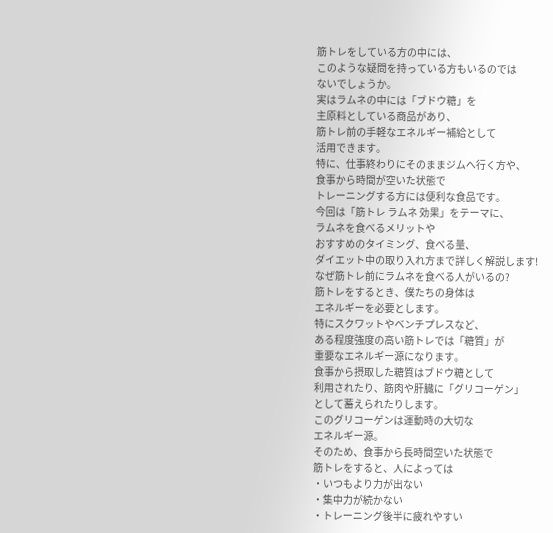筋トレをしている方の中には、
このような疑問を持っている方もいるのでは
ないでしょうか。
実はラムネの中には「ブドウ糖」を
主原料としている商品があり、
筋トレ前の手軽なエネルギー補給として
活用できます。
特に、仕事終わりにそのままジムへ行く方や、
食事から時間が空いた状態で
トレーニングする方には便利な食品です。
今回は「筋トレ ラムネ 効果」をテーマに、
ラムネを食べるメリットや
おすすめのタイミング、食べる量、
ダイエット中の取り入れ方まで詳しく解説します!
なぜ筋トレ前にラムネを食べる人がいるの?
筋トレをするとき、僕たちの身体は
エネルギーを必要とします。
特にスクワットやベンチプレスなど、
ある程度強度の高い筋トレでは「糖質」が
重要なエネルギー源になります。
食事から摂取した糖質はブドウ糖として
利用されたり、筋肉や肝臓に「グリコーゲン」
として蓄えられたりします。
このグリコーゲンは運動時の大切な
エネルギー源。
そのため、食事から長時間空いた状態で
筋トレをすると、人によっては
・いつもより力が出ない
・集中力が続かない
・トレーニング後半に疲れやすい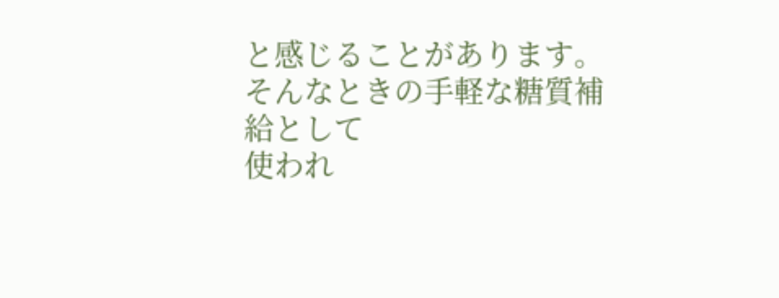と感じることがあります。
そんなときの手軽な糖質補給として
使われ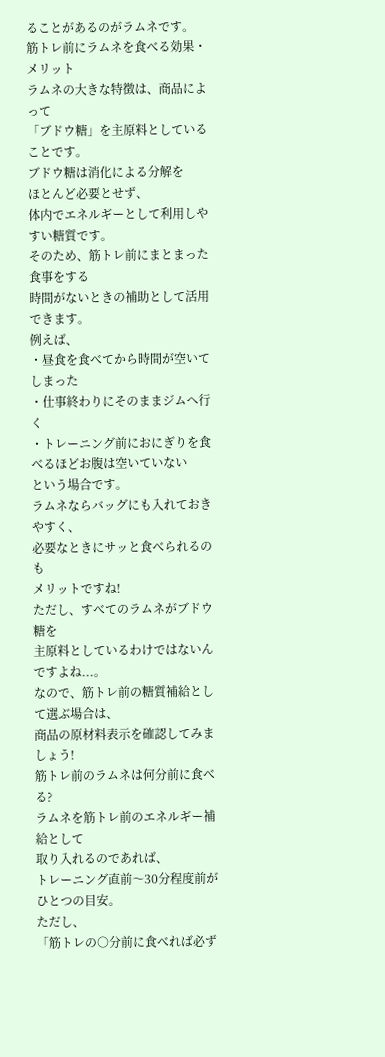ることがあるのがラムネです。
筋トレ前にラムネを食べる効果・メリット
ラムネの大きな特徴は、商品によって
「ブドウ糖」を主原料としていることです。
ブドウ糖は消化による分解を
ほとんど必要とせず、
体内でエネルギーとして利用しやすい糖質です。
そのため、筋トレ前にまとまった食事をする
時間がないときの補助として活用できます。
例えば、
・昼食を食べてから時間が空いてしまった
・仕事終わりにそのままジムへ行く
・トレーニング前におにぎりを食べるほどお腹は空いていない
という場合です。
ラムネならバッグにも入れておきやすく、
必要なときにサッと食べられるのも
メリットですね!
ただし、すべてのラムネがブドウ糖を
主原料としているわけではないんですよね...。
なので、筋トレ前の糖質補給として選ぶ場合は、
商品の原材料表示を確認してみましょう!
筋トレ前のラムネは何分前に食べる?
ラムネを筋トレ前のエネルギー補給として
取り入れるのであれば、
トレーニング直前〜30分程度前がひとつの目安。
ただし、
「筋トレの○分前に食べれば必ず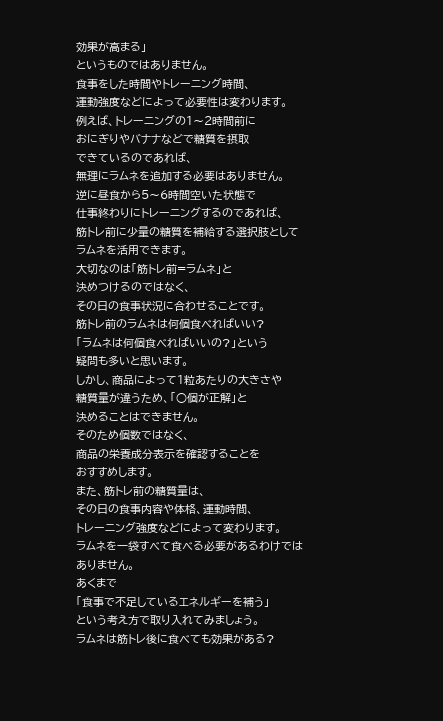効果が高まる」
というものではありません。
食事をした時間やトレーニング時間、
運動強度などによって必要性は変わります。
例えば、トレーニングの1〜2時間前に
おにぎりやバナナなどで糖質を摂取
できているのであれば、
無理にラムネを追加する必要はありません。
逆に昼食から5〜6時間空いた状態で
仕事終わりにトレーニングするのであれば、
筋トレ前に少量の糖質を補給する選択肢として
ラムネを活用できます。
大切なのは「筋トレ前=ラムネ」と
決めつけるのではなく、
その日の食事状況に合わせることです。
筋トレ前のラムネは何個食べればいい?
「ラムネは何個食べればいいの?」という
疑問も多いと思います。
しかし、商品によって1粒あたりの大きさや
糖質量が違うため、「○個が正解」と
決めることはできません。
そのため個数ではなく、
商品の栄養成分表示を確認することを
おすすめします。
また、筋トレ前の糖質量は、
その日の食事内容や体格、運動時間、
トレーニング強度などによって変わります。
ラムネを一袋すべて食べる必要があるわけでは
ありません。
あくまで
「食事で不足しているエネルギーを補う」
という考え方で取り入れてみましょう。
ラムネは筋トレ後に食べても効果がある?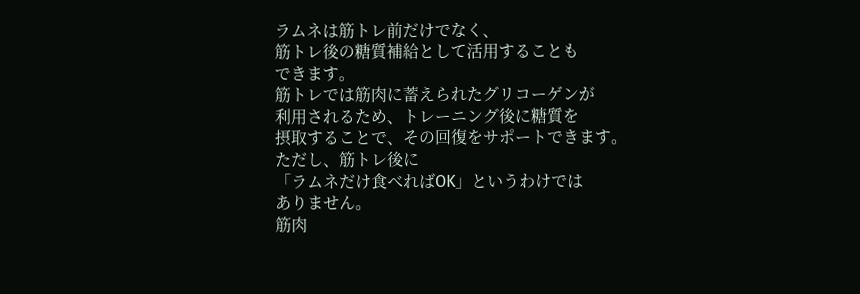ラムネは筋トレ前だけでなく、
筋トレ後の糖質補給として活用することも
できます。
筋トレでは筋肉に蓄えられたグリコーゲンが
利用されるため、トレーニング後に糖質を
摂取することで、その回復をサポートできます。
ただし、筋トレ後に
「ラムネだけ食べればOK」というわけでは
ありません。
筋肉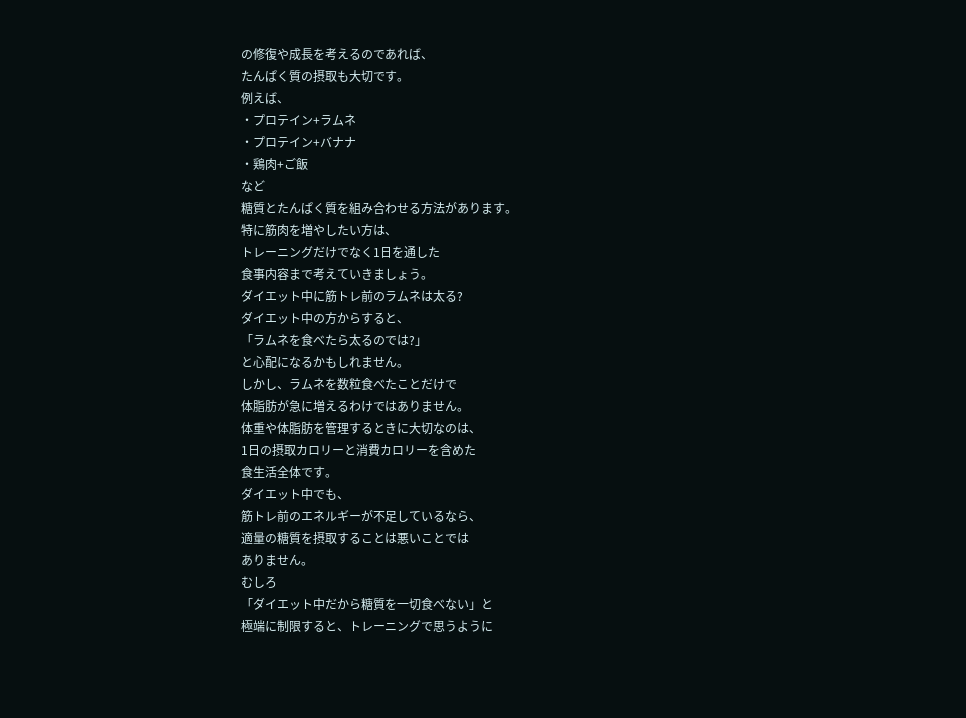の修復や成長を考えるのであれば、
たんぱく質の摂取も大切です。
例えば、
・プロテイン+ラムネ
・プロテイン+バナナ
・鶏肉+ご飯
など
糖質とたんぱく質を組み合わせる方法があります。
特に筋肉を増やしたい方は、
トレーニングだけでなく1日を通した
食事内容まで考えていきましょう。
ダイエット中に筋トレ前のラムネは太る?
ダイエット中の方からすると、
「ラムネを食べたら太るのでは?」
と心配になるかもしれません。
しかし、ラムネを数粒食べたことだけで
体脂肪が急に増えるわけではありません。
体重や体脂肪を管理するときに大切なのは、
1日の摂取カロリーと消費カロリーを含めた
食生活全体です。
ダイエット中でも、
筋トレ前のエネルギーが不足しているなら、
適量の糖質を摂取することは悪いことでは
ありません。
むしろ
「ダイエット中だから糖質を一切食べない」と
極端に制限すると、トレーニングで思うように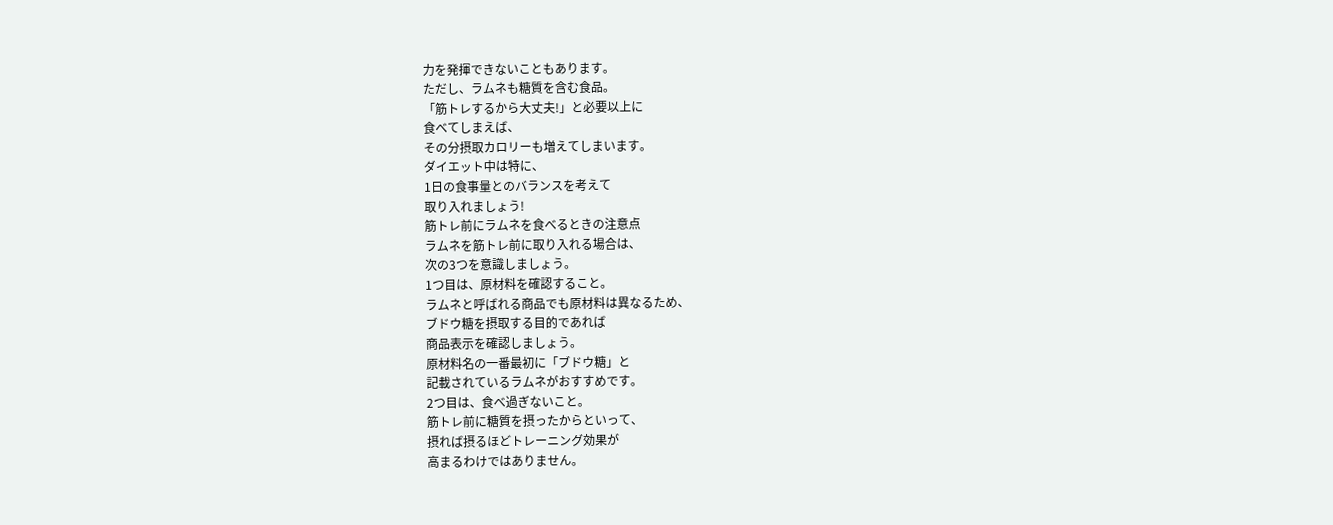力を発揮できないこともあります。
ただし、ラムネも糖質を含む食品。
「筋トレするから大丈夫!」と必要以上に
食べてしまえば、
その分摂取カロリーも増えてしまいます。
ダイエット中は特に、
1日の食事量とのバランスを考えて
取り入れましょう!
筋トレ前にラムネを食べるときの注意点
ラムネを筋トレ前に取り入れる場合は、
次の3つを意識しましょう。
1つ目は、原材料を確認すること。
ラムネと呼ばれる商品でも原材料は異なるため、
ブドウ糖を摂取する目的であれば
商品表示を確認しましょう。
原材料名の一番最初に「ブドウ糖」と
記載されているラムネがおすすめです。
2つ目は、食べ過ぎないこと。
筋トレ前に糖質を摂ったからといって、
摂れば摂るほどトレーニング効果が
高まるわけではありません。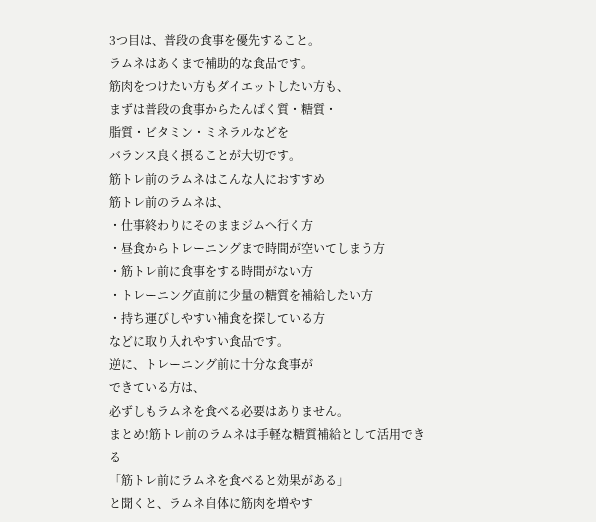3つ目は、普段の食事を優先すること。
ラムネはあくまで補助的な食品です。
筋肉をつけたい方もダイエットしたい方も、
まずは普段の食事からたんぱく質・糖質・
脂質・ビタミン・ミネラルなどを
バランス良く摂ることが大切です。
筋トレ前のラムネはこんな人におすすめ
筋トレ前のラムネは、
・仕事終わりにそのままジムへ行く方
・昼食からトレーニングまで時間が空いてしまう方
・筋トレ前に食事をする時間がない方
・トレーニング直前に少量の糖質を補給したい方
・持ち運びしやすい補食を探している方
などに取り入れやすい食品です。
逆に、トレーニング前に十分な食事が
できている方は、
必ずしもラムネを食べる必要はありません。
まとめ!筋トレ前のラムネは手軽な糖質補給として活用できる
「筋トレ前にラムネを食べると効果がある」
と聞くと、ラムネ自体に筋肉を増やす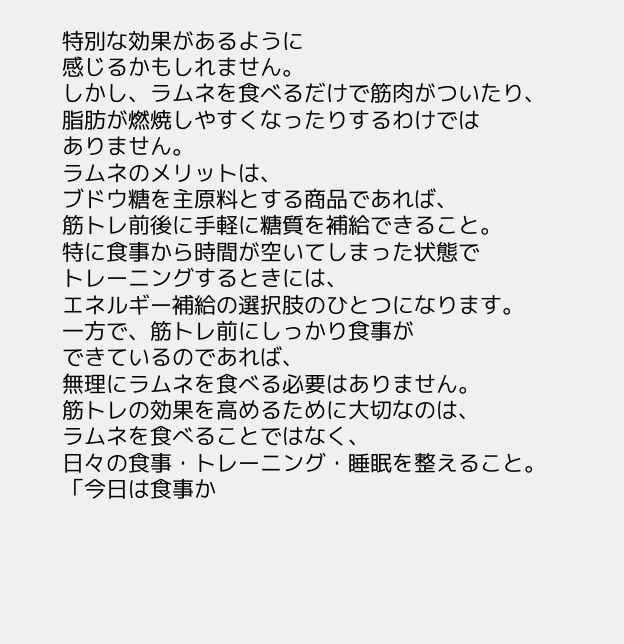特別な効果があるように
感じるかもしれません。
しかし、ラムネを食べるだけで筋肉がついたり、
脂肪が燃焼しやすくなったりするわけでは
ありません。
ラムネのメリットは、
ブドウ糖を主原料とする商品であれば、
筋トレ前後に手軽に糖質を補給できること。
特に食事から時間が空いてしまった状態で
トレーニングするときには、
エネルギー補給の選択肢のひとつになります。
一方で、筋トレ前にしっかり食事が
できているのであれば、
無理にラムネを食べる必要はありません。
筋トレの効果を高めるために大切なのは、
ラムネを食べることではなく、
日々の食事・トレーニング・睡眠を整えること。
「今日は食事か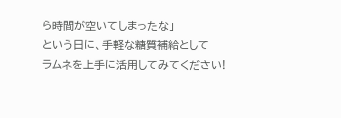ら時間が空いてしまったな」
という日に、手軽な糖質補給として
ラムネを上手に活用してみてください!